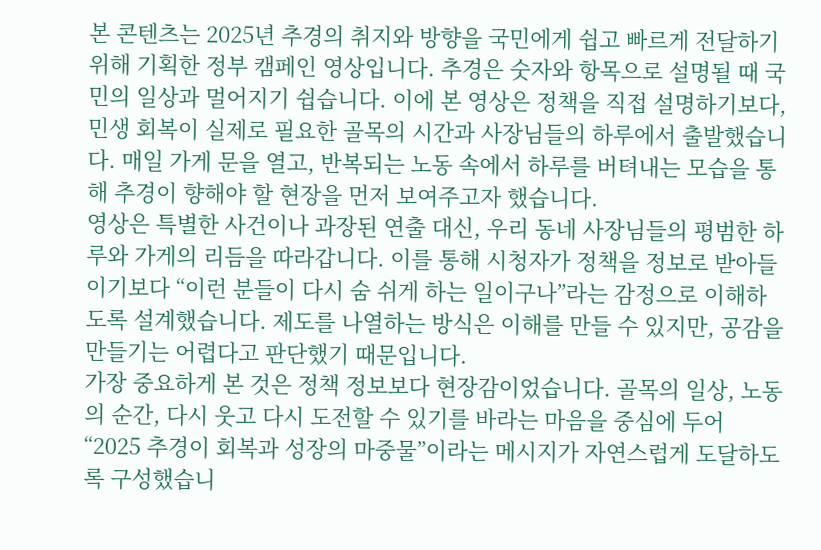본 콘텐츠는 2025년 추경의 취지와 방향을 국민에게 쉽고 빠르게 전달하기 위해 기획한 정부 캠페인 영상입니다. 추경은 숫자와 항목으로 설명될 때 국민의 일상과 멀어지기 쉽습니다. 이에 본 영상은 정책을 직접 설명하기보다, 민생 회복이 실제로 필요한 골목의 시간과 사장님들의 하루에서 출발했습니다. 매일 가게 문을 열고, 반복되는 노동 속에서 하루를 버텨내는 모습을 통해 추경이 향해야 할 현장을 먼저 보여주고자 했습니다.
영상은 특별한 사건이나 과장된 연출 대신, 우리 동네 사장님들의 평범한 하루와 가게의 리듬을 따라갑니다. 이를 통해 시청자가 정책을 정보로 받아들이기보다 “이런 분들이 다시 숨 쉬게 하는 일이구나”라는 감정으로 이해하도록 설계했습니다. 제도를 나열하는 방식은 이해를 만들 수 있지만, 공감을 만들기는 어렵다고 판단했기 때문입니다.
가장 중요하게 본 것은 정책 정보보다 현장감이었습니다. 골목의 일상, 노동의 순간, 다시 웃고 다시 도전할 수 있기를 바라는 마음을 중심에 두어 “2025 추경이 회복과 성장의 마중물”이라는 메시지가 자연스럽게 도달하도록 구성했습니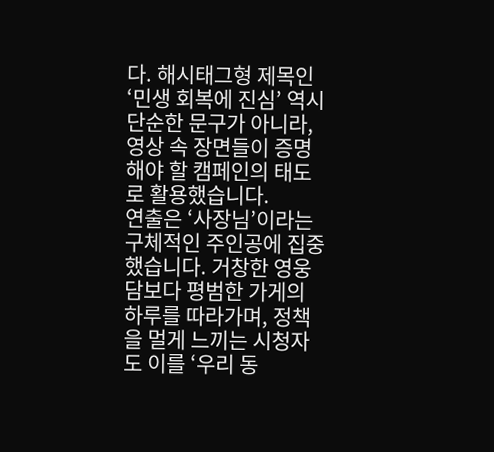다. 해시태그형 제목인 ‘민생 회복에 진심’ 역시 단순한 문구가 아니라, 영상 속 장면들이 증명해야 할 캠페인의 태도로 활용했습니다.
연출은 ‘사장님’이라는 구체적인 주인공에 집중했습니다. 거창한 영웅담보다 평범한 가게의 하루를 따라가며, 정책을 멀게 느끼는 시청자도 이를 ‘우리 동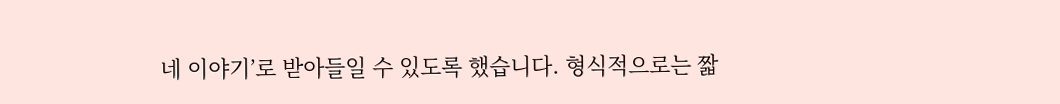네 이야기’로 받아들일 수 있도록 했습니다. 형식적으로는 짧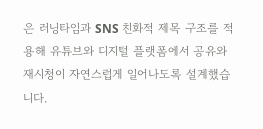은 러닝타임과 SNS 친화적 제목 구조를 적용해 유튜브와 디지털 플랫폼에서 공유와 재시청이 자연스럽게 일어나도록 설계했습니다.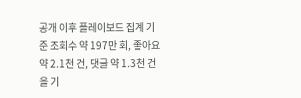공개 이후 플레이보드 집계 기준 조회수 약 197만 회, 좋아요 약 2.1천 건, 댓글 약 1.3천 건을 기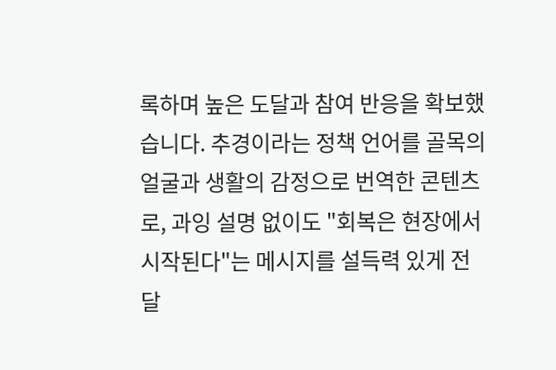록하며 높은 도달과 참여 반응을 확보했습니다. 추경이라는 정책 언어를 골목의 얼굴과 생활의 감정으로 번역한 콘텐츠로, 과잉 설명 없이도 "회복은 현장에서 시작된다"는 메시지를 설득력 있게 전달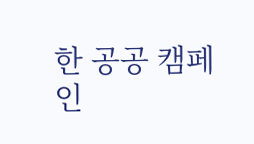한 공공 캠페인